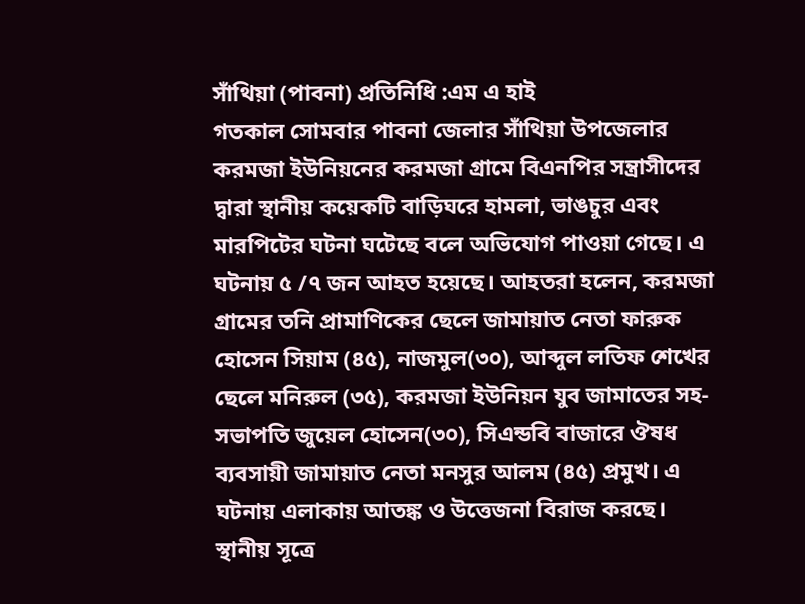সাঁথিয়া (পাবনা) প্রতিনিধি :এম এ হাই
গতকাল সোমবার পাবনা জেলার সাঁথিয়া উপজেলার করমজা ইউনিয়নের করমজা গ্রামে বিএনপির সন্ত্রাসীদের দ্বারা স্থানীয় কয়েকটি বাড়িঘরে হামলা, ভাঙচুর এবং মারপিটের ঘটনা ঘটেছে বলে অভিযোগ পাওয়া গেছে। এ ঘটনায় ৫ /৭ জন আহত হয়েছে। আহতরা হলেন, করমজা গ্রামের তনি প্রামাণিকের ছেলে জামায়াত নেতা ফারুক হোসেন সিয়াম (৪৫), নাজমুল(৩০), আব্দুল লতিফ শেখের ছেলে মনিরুল (৩৫), করমজা ইউনিয়ন যুব জামাতের সহ-সভাপতি জুয়েল হোসেন(৩০), সিএন্ডবি বাজারে ঔষধ ব্যবসায়ী জামায়াত নেতা মনসুর আলম (৪৫) প্রমুখ। এ ঘটনায় এলাকায় আতঙ্ক ও উত্তেজনা বিরাজ করছে।
স্থানীয় সূত্রে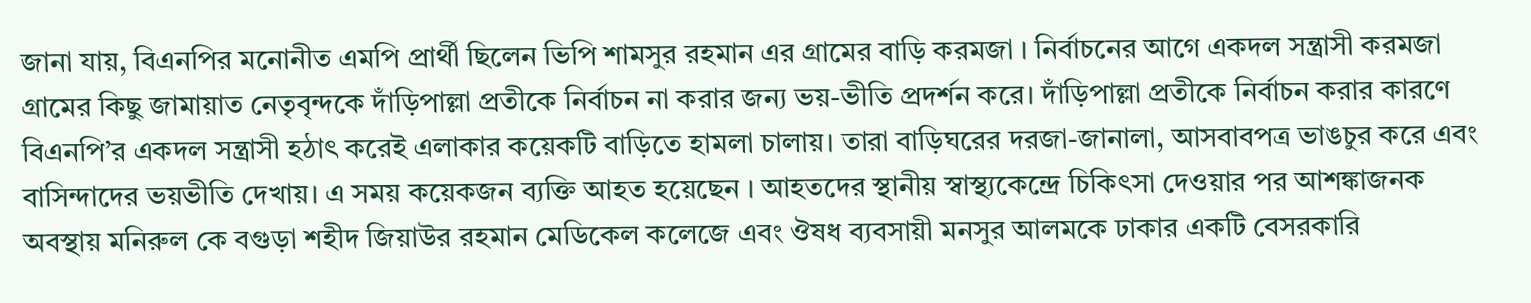জানা যায়, বিএনপির মনোনীত এমপি প্রার্থী ছিলেন ভিপি শামসুর রহমান এর গ্রামের বাড়ি করমজা । নির্বাচনের আগে একদল সন্ত্রাসী করমজা গ্রামের কিছু জামায়াত নেতৃবৃন্দকে দাঁড়িপাল্লা প্রতীকে নির্বাচন না করার জন্য ভয়-ভীতি প্রদর্শন করে। দাঁড়িপাল্লা প্রতীকে নির্বাচন করার কারণে বিএনপি’র একদল সন্ত্রাসী হঠাৎ করেই এলাকার কয়েকটি বাড়িতে হামলা চালায়। তারা বাড়িঘরের দরজা-জানালা, আসবাবপত্র ভাঙচুর করে এবং বাসিন্দাদের ভয়ভীতি দেখায়। এ সময় কয়েকজন ব্যক্তি আহত হয়েছেন । আহতদের স্থানীয় স্বাস্থ্যকেন্দ্রে চিকিৎসা দেওয়ার পর আশঙ্কাজনক অবস্থায় মনিরুল কে বগুড়া শহীদ জিয়াউর রহমান মেডিকেল কলেজে এবং ঔষধ ব্যবসায়ী মনসুর আলমকে ঢাকার একটি বেসরকারি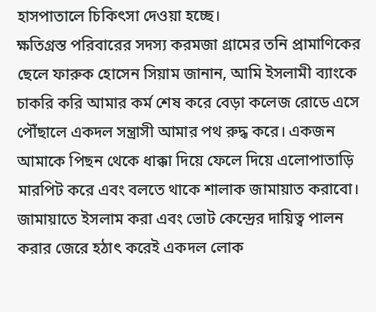হাসপাতালে চিকিৎসা দেওয়া হচ্ছে।
ক্ষতিগ্রস্ত পরিবারের সদস্য করমজা গ্রামের তনি প্রামাণিকের ছেলে ফারুক হোসেন সিয়াম জানান, আমি ইসলামী ব্যাংকে চাকরি করি আমার কর্ম শেষ করে বেড়া কলেজ রোডে এসে পৌঁছালে একদল সন্ত্রাসী আমার পথ রুদ্ধ করে। একজন আমাকে পিছন থেকে ধাক্কা দিয়ে ফেলে দিয়ে এলোপাতাড়ি মারপিট করে এবং বলতে থাকে শালাক জামায়াত করাবো। জামায়াতে ইসলাম করা এবং ভোট কেন্দ্রের দায়িত্ব পালন করার জেরে হঠাৎ করেই একদল লোক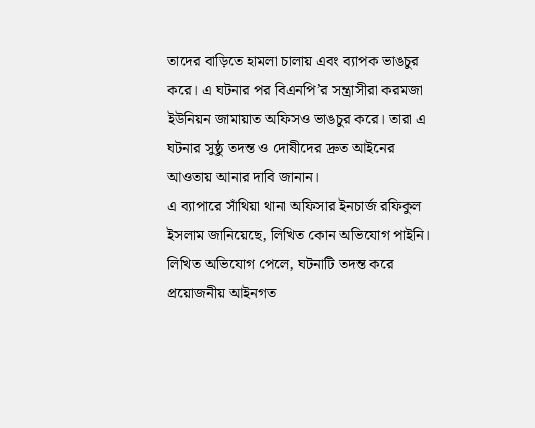তাদের বাড়িতে হামলা চালায় এবং ব্যাপক ভাঙচুর করে। এ ঘটনার পর বিএনপি’র সন্ত্রাসীরা করমজা ইউনিয়ন জামায়াত অফিসও ভাঙচুর করে। তারা এ ঘটনার সুষ্ঠু তদন্ত ও দোষীদের দ্রুত আইনের আওতায় আনার দাবি জানান।
এ ব্যাপারে সাঁথিয়া থানা অফিসার ইনচার্জ রফিকুল ইসলাম জানিয়েছে, লিখিত কোন অভিযোগ পাইনি। লিখিত অভিযোগ পেলে, ঘটনাটি তদন্ত করে প্রয়োজনীয় আইনগত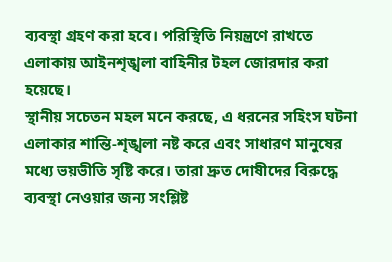ব্যবস্থা গ্রহণ করা হবে। পরিস্থিতি নিয়ন্ত্রণে রাখতে এলাকায় আইনশৃঙ্খলা বাহিনীর টহল জোরদার করা হয়েছে।
স্থানীয় সচেতন মহল মনে করছে, এ ধরনের সহিংস ঘটনা এলাকার শান্তি-শৃঙ্খলা নষ্ট করে এবং সাধারণ মানুষের মধ্যে ভয়ভীতি সৃষ্টি করে। তারা দ্রুত দোষীদের বিরুদ্ধে ব্যবস্থা নেওয়ার জন্য সংশ্লিষ্ট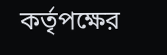কর্তৃপক্ষের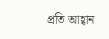প্রতি আহ্বান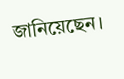জানিয়েছেন।